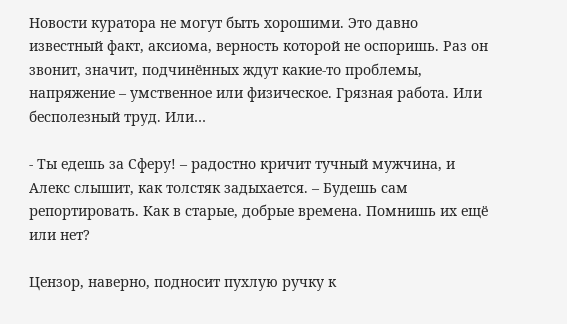Новости куратора не могут быть хорошими. Это давно известный факт, аксиома, верность которой не оспоришь. Раз он звонит, значит, подчинённых ждут какие-то проблемы, напряжение – умственное или физическое. Грязная работа. Или бесполезный труд. Или…

- Ты едешь за Сферу! – радостно кричит тучный мужчина, и Алекс слышит, как толстяк задыхается. – Будешь сам репортировать. Как в старые, добрые времена. Помнишь их ещё или нет?

Цензор, наверно, подносит пухлую ручку к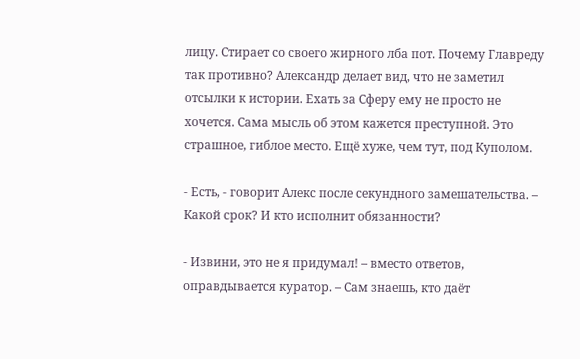лицу. Стирает со своего жирного лба пот. Почему Главреду так противно? Александр делает вид, что не заметил отсылки к истории. Ехать за Сферу ему не просто не хочется. Сама мысль об этом кажется преступной. Это страшное, гиблое место. Ещё хуже, чем тут, под Куполом.

- Есть, - говорит Алекс после секундного замешательства. – Какой срок? И кто исполнит обязанности?

- Извини, это не я придумал! – вместо ответов, оправдывается куратор. – Сам знаешь, кто даёт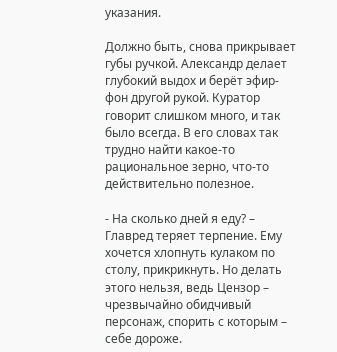указания.

Должно быть, снова прикрывает губы ручкой. Александр делает глубокий выдох и берёт эфир-фон другой рукой. Куратор говорит слишком много, и так было всегда. В его словах так трудно найти какое-то рациональное зерно, что-то действительно полезное.

- На сколько дней я еду? – Главред теряет терпение. Ему хочется хлопнуть кулаком по столу, прикрикнуть. Но делать этого нельзя, ведь Цензор – чрезвычайно обидчивый персонаж, спорить с которым – себе дороже.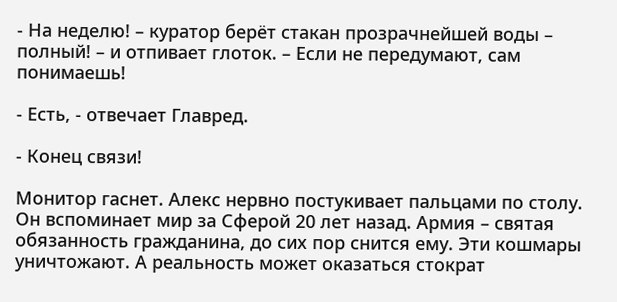- На неделю! – куратор берёт стакан прозрачнейшей воды – полный! – и отпивает глоток. – Если не передумают, сам понимаешь!

- Есть, - отвечает Главред.

- Конец связи!

Монитор гаснет. Алекс нервно постукивает пальцами по столу. Он вспоминает мир за Сферой 20 лет назад. Армия – святая обязанность гражданина, до сих пор снится ему. Эти кошмары уничтожают. А реальность может оказаться стократ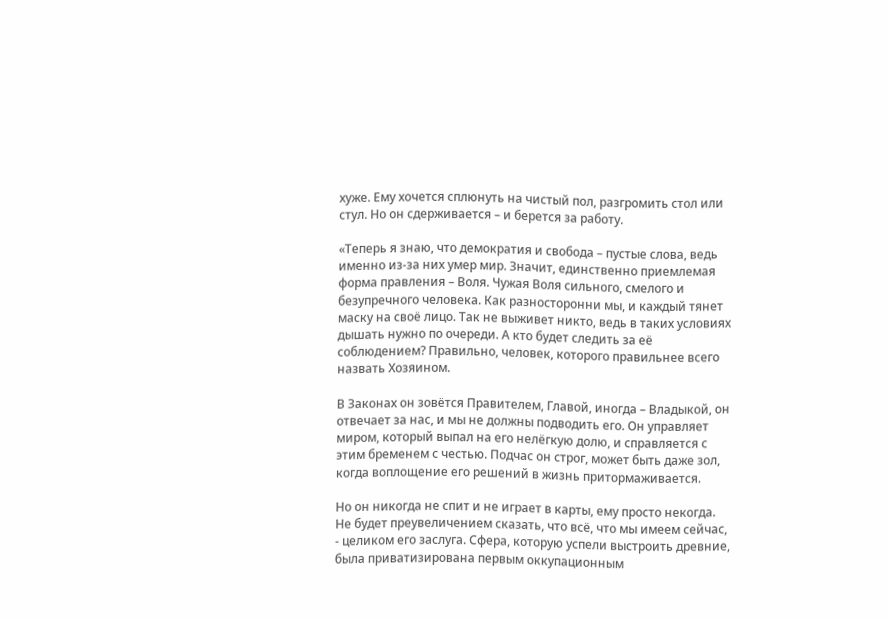хуже. Ему хочется сплюнуть на чистый пол, разгромить стол или стул. Но он сдерживается – и берется за работу.

«Теперь я знаю, что демократия и свобода – пустые слова, ведь именно из-за них умер мир. Значит, единственно приемлемая форма правления – Воля. Чужая Воля сильного, смелого и безупречного человека. Как разносторонни мы, и каждый тянет маску на своё лицо. Так не выживет никто, ведь в таких условиях дышать нужно по очереди. А кто будет следить за её соблюдением? Правильно, человек, которого правильнее всего назвать Хозяином.

В Законах он зовётся Правителем, Главой, иногда – Владыкой, он отвечает за нас, и мы не должны подводить его. Он управляет миром, который выпал на его нелёгкую долю, и справляется с этим бременем с честью. Подчас он строг, может быть даже зол, когда воплощение его решений в жизнь притормаживается.

Но он никогда не спит и не играет в карты, ему просто некогда. Не будет преувеличением сказать, что всё, что мы имеем сейчас, - целиком его заслуга. Сфера, которую успели выстроить древние, была приватизирована первым оккупационным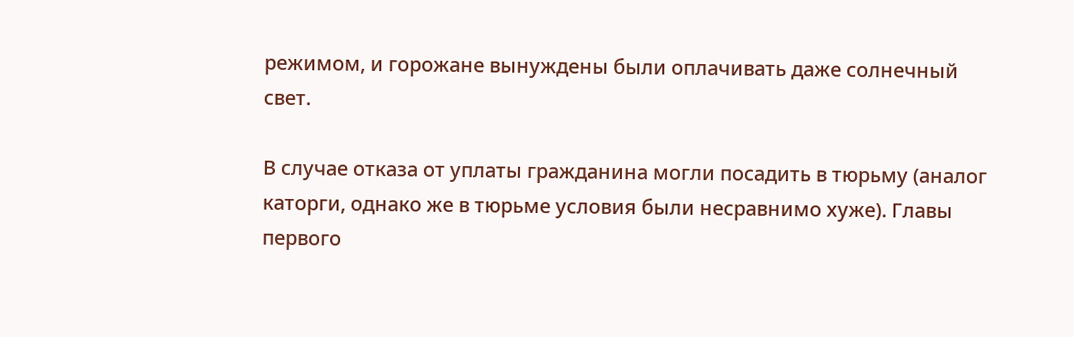режимом, и горожане вынуждены были оплачивать даже солнечный свет.

В случае отказа от уплаты гражданина могли посадить в тюрьму (аналог каторги, однако же в тюрьме условия были несравнимо хуже). Главы первого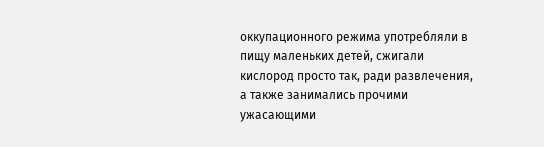оккупационного режима употребляли в пищу маленьких детей, сжигали кислород просто так, ради развлечения, а также занимались прочими ужасающими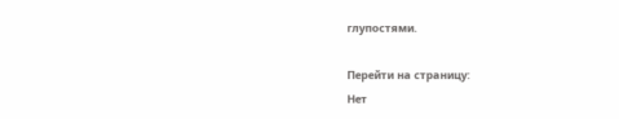глупостями.

Перейти на страницу:
Нет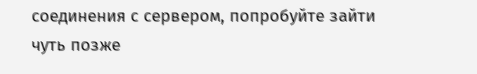соединения с сервером, попробуйте зайти чуть позже